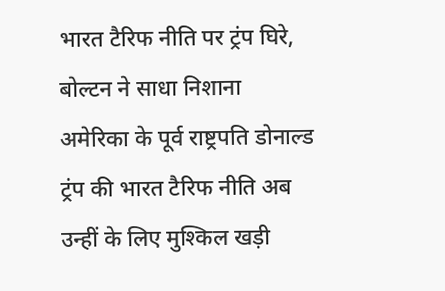भारत टैरिफ नीति पर ट्रंप घिरे, बोल्टन ने साधा निशाना
अमेरिका के पूर्व राष्ट्रपति डोनाल्ड ट्रंप की भारत टैरिफ नीति अब उन्हीं के लिए मुश्किल खड़ी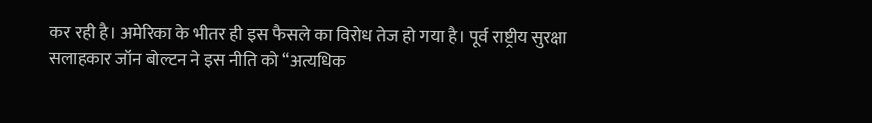कर रही है। अमेरिका के भीतर ही इस फैसले का विरोध तेज हो गया है। पूर्व राष्ट्रीय सुरक्षा सलाहकार जॉन बोल्टन ने इस नीति को “अत्यधिक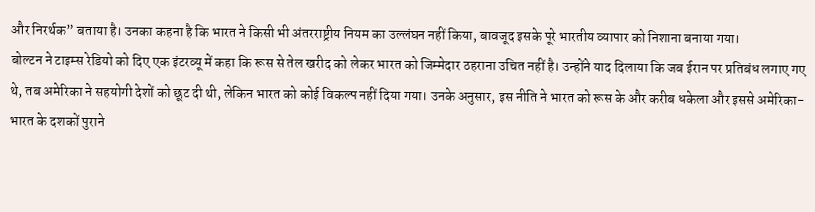और निरर्थक” बताया है। उनका कहना है कि भारत ने किसी भी अंतरराष्ट्रीय नियम का उल्लंघन नहीं किया, बावजूद इसके पूरे भारतीय व्यापार को निशाना बनाया गया।
बोल्टन ने टाइम्स रेडियो को दिए एक इंटरव्यू में कहा कि रूस से तेल खरीद को लेकर भारत को जिम्मेदार ठहराना उचित नहीं है। उन्होंने याद दिलाया कि जब ईरान पर प्रतिबंध लगाए गए थे, तब अमेरिका ने सहयोगी देशों को छूट दी थी, लेकिन भारत को कोई विकल्प नहीं दिया गया। उनके अनुसार, इस नीति ने भारत को रूस के और करीब धकेला और इससे अमेरिका-भारत के दशकों पुराने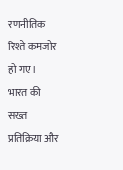रणनीतिक रिश्ते कमजोर हो गए।
भारत की सख्त प्रतिक्रिया और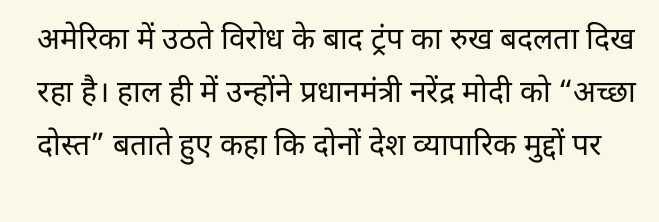अमेरिका में उठते विरोध के बाद ट्रंप का रुख बदलता दिख रहा है। हाल ही में उन्होंने प्रधानमंत्री नरेंद्र मोदी को “अच्छा दोस्त” बताते हुए कहा कि दोनों देश व्यापारिक मुद्दों पर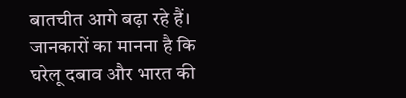बातचीत आगे बढ़ा रहे हैं। जानकारों का मानना है कि घरेलू दबाव और भारत की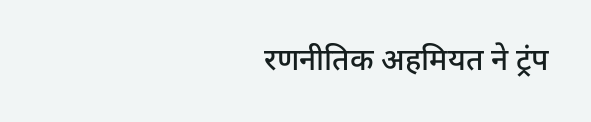रणनीतिक अहमियत ने ट्रंप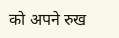को अपने रुख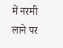में नरमी लाने पर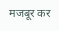मजबूर कर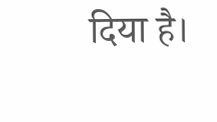दिया है।